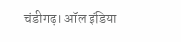चंडीगढ़। ऑल इंडिया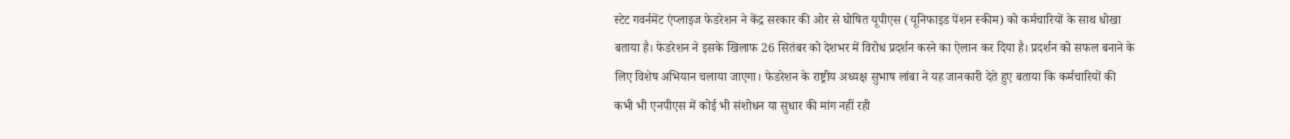स्टेट गवर्नमेंट एंप्लाइज फेडरेशन ने केंद्र सरकार की ओर से घोषित यूपीएस (यूनिफाइड पेंशन स्कीम) को कर्मचारियों के साथ धोखा बताया है। फेडरेशन ने इसके खिलाफ 26 सितंबर को देशभर में विरोध प्रदर्शन करने का ऐलान कर दिया है। प्रदर्शन को सफल बनाने के लिए विशेष अभियान चलाया जाएगा। फेडरेशन के राष्ट्रीय अध्यक्ष सुभाष लांबा ने यह जानकारी देते हुए बताया कि कर्मचारियों की कभी भी एनपीएस में कोई भी संशोधन या सुधार की मांग नहीं रही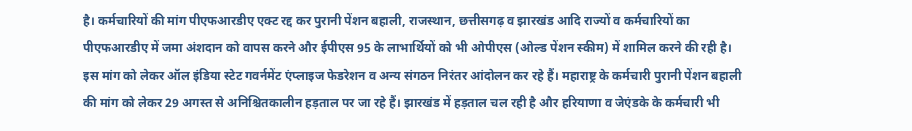है। कर्मचारियों की मांग पीएफआरडीए एक्ट रद्द कर पुरानी पेंशन बहाली, राजस्थान, छत्तीसगढ़ व झारखंड आदि राज्यों व कर्मचारियों का पीएफआरडीए में जमा अंशदान को वापस करने और ईपीएस 95 के लाभार्थियों को भी ओपीएस (ओल्ड पेंशन स्कीम) में शामिल करने की रही है। इस मांग को लेकर ऑल इंडिया स्टेट गवर्नमेंट एंप्लाइज फेडरेशन व अन्य संगठन निरंतर आंदोलन कर रहे हैं। महाराष्ट्र के कर्मचारी पुरानी पेंशन बहाली की मांग को लेकर 29 अगस्त से अनिश्चितकालीन हड़ताल पर जा रहे हैं। झारखंड में हड़ताल चल रही है और हरियाणा व जेएंडके के कर्मचारी भी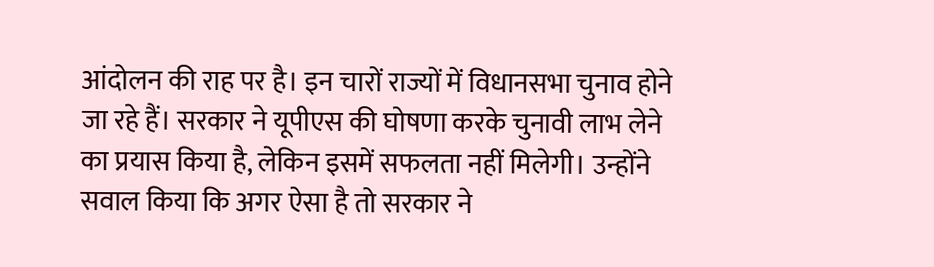आंदोलन की राह पर है। इन चारों राज्यों में विधानसभा चुनाव होने जा रहे हैं। सरकार ने यूपीएस की घोषणा करके चुनावी लाभ लेने का प्रयास किया है, लेकिन इसमें सफलता नहीं मिलेगी। उन्होंने सवाल किया कि अगर ऐसा है तो सरकार ने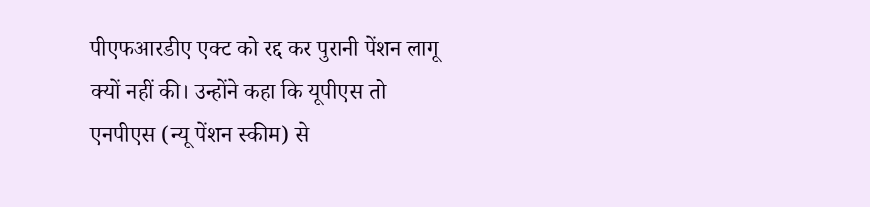पीएफआरडीए एक्ट को रद्द कर पुरानी पेंशन लागू क्यों नहीं की। उन्होंने कहा कि यूपीएस तो एनपीएस (न्यू पेंशन स्कीम) से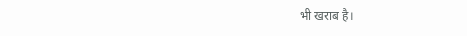भी खराब है।